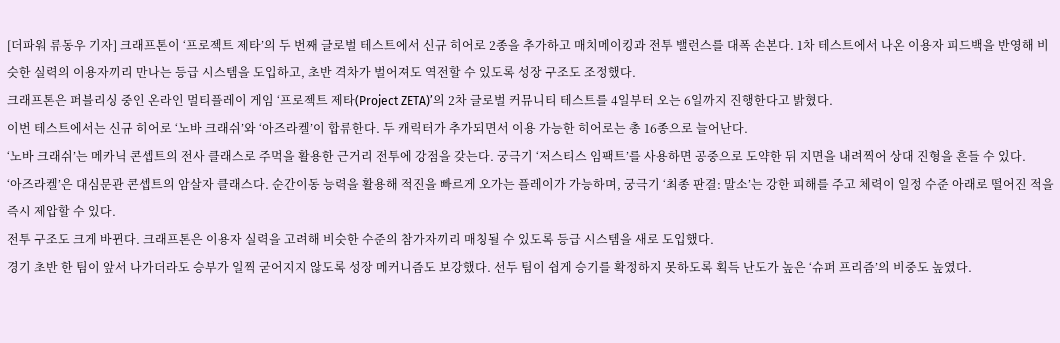[더파워 류동우 기자] 크래프톤이 ‘프로젝트 제타’의 두 번째 글로벌 테스트에서 신규 히어로 2종을 추가하고 매치메이킹과 전투 밸런스를 대폭 손본다. 1차 테스트에서 나온 이용자 피드백을 반영해 비슷한 실력의 이용자끼리 만나는 등급 시스템을 도입하고, 초반 격차가 벌어져도 역전할 수 있도록 성장 구조도 조정했다.
크래프톤은 퍼블리싱 중인 온라인 멀티플레이 게임 ‘프로젝트 제타(Project ZETA)’의 2차 글로벌 커뮤니티 테스트를 4일부터 오는 6일까지 진행한다고 밝혔다.
이번 테스트에서는 신규 히어로 ‘노바 크래쉬’와 ‘아즈라켈’이 합류한다. 두 캐릭터가 추가되면서 이용 가능한 히어로는 총 16종으로 늘어난다.
‘노바 크래쉬’는 메카닉 콘셉트의 전사 클래스로 주먹을 활용한 근거리 전투에 강점을 갖는다. 궁극기 ‘저스티스 임팩트’를 사용하면 공중으로 도약한 뒤 지면을 내려찍어 상대 진형을 흔들 수 있다.
‘아즈라켈’은 대심문관 콘셉트의 암살자 클래스다. 순간이동 능력을 활용해 적진을 빠르게 오가는 플레이가 가능하며, 궁극기 ‘최종 판결: 말소’는 강한 피해를 주고 체력이 일정 수준 아래로 떨어진 적을 즉시 제압할 수 있다.
전투 구조도 크게 바뀐다. 크래프톤은 이용자 실력을 고려해 비슷한 수준의 참가자끼리 매칭될 수 있도록 등급 시스템을 새로 도입했다.
경기 초반 한 팀이 앞서 나가더라도 승부가 일찍 굳어지지 않도록 성장 메커니즘도 보강했다. 선두 팀이 쉽게 승기를 확정하지 못하도록 획득 난도가 높은 ‘슈퍼 프리즘’의 비중도 높였다.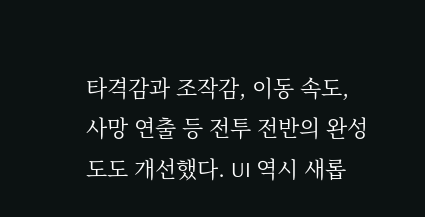타격감과 조작감, 이동 속도, 사망 연출 등 전투 전반의 완성도도 개선했다. UI 역시 새롭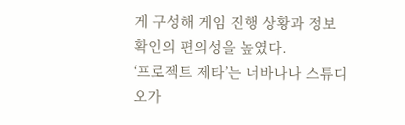게 구성해 게임 진행 상황과 정보 확인의 편의성을 높였다.
‘프로젝트 제타’는 너바나나 스튜디오가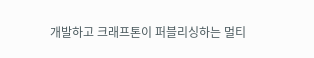개발하고 크래프톤이 퍼블리싱하는 멀티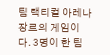팀 택티컬 아레나 장르의 게임이다. 3명이 한 팀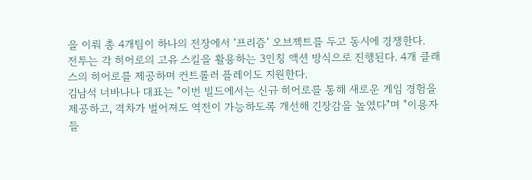을 이뤄 총 4개팀이 하나의 전장에서 ‘프리즘’ 오브젝트를 두고 동시에 경쟁한다.
전투는 각 히어로의 고유 스킬을 활용하는 3인칭 액션 방식으로 진행된다. 4개 클래스의 히어로를 제공하며 컨트롤러 플레이도 지원한다.
김남석 너바나나 대표는 "이번 빌드에서는 신규 히어로를 통해 새로운 게임 경험을 제공하고, 격차가 벌어져도 역전이 가능하도록 개선해 긴장감을 높였다"며 "이용자들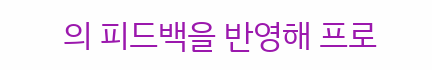의 피드백을 반영해 프로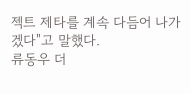젝트 제타를 계속 다듬어 나가겠다"고 말했다.
류동우 더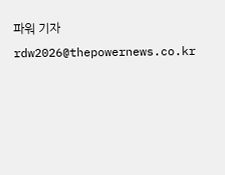파워 기자 rdw2026@thepowernews.co.kr